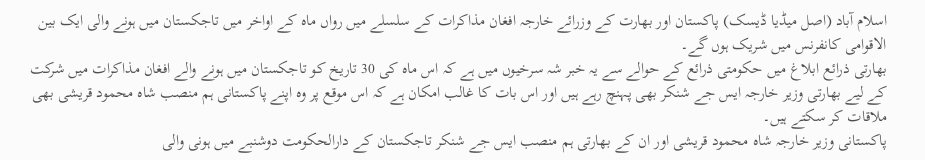اسلام آباد (اصل میڈیا ڈیسک) پاکستان اور بھارت کے وزرائے خارجہ افغان مذاکرات کے سلسلے میں رواں ماہ کے اواخر میں تاجکستان میں ہونے والی ایک بین الاقوامی کانفرنس میں شریک ہوں گے۔
بھارتی ذرائع ابلاغ میں حکومتی ذرائع کے حوالے سے یہ خبر شہ سرخیوں میں ہے کہ اس ماہ کی 30 تاریخ کو تاجکستان میں ہونے والے افغان مذاکرات میں شرکت کے لیے بھارتی وزير خارجہ ایس جے شنکر بھی پہنچ رہے ہیں اور اس بات کا غالب امکان ہے کہ اس موقع پر وہ اپنے پاکستانی ہم منصب شاہ محمود قریشی بھی ملاقات کر سکتے ہیں۔
پاکستانی وزير خارجہ شاہ محمود قریشی اور ان کے بھارتی ہم منصب ایس جے شنکر تاجکستان کے دارالحکومت دوشنبے میں ہونی والی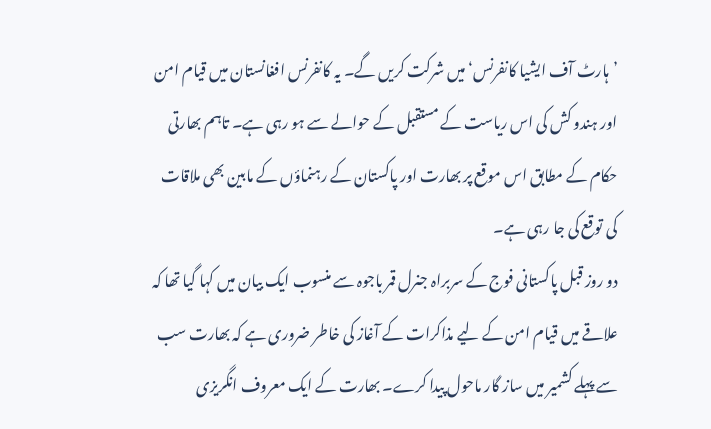’ہارٹ آف ایشیا کانفرنس‘ میں شرکت کریں گے۔ یہ کانفرنس افغانستان میں قیام امن اور ہندو کش کی اس ریاست کے مستقبل کے حوالے سے ہو رہی ہے۔ تاہم بھارتی حکام کے مطابق اس موقع پر بھارت اور پاکستان کے رہنماؤں کے مابین بھی ملاقات کی توقع کی جا رہی ہے۔
دو روز قبل پاکستانی فوج کے سربراہ جنرل قمر باجوہ سے منسوب ایک بیان میں کہا گيا تھا کہ علاقے میں قیام امن کے لیے مذاکرات کے آغاز کی خاطر ضروری ہے کہ بھارت سب سے پہلے کشمیر میں ساز گار ماحول پیدا کرے۔ بھارت کے ایک معروف انگریزی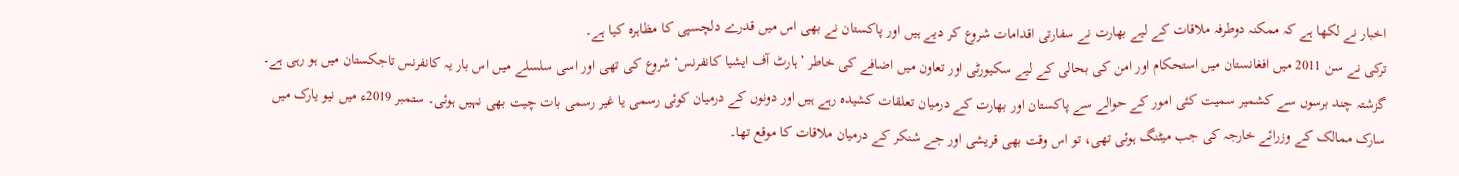اخبار نے لکھا ہے کہ ممکنہ دوطرفہ ملاقات کے لیے بھارت نے سفارتی اقدامات شروع کر دیے ہیں اور پاکستان نے بھی اس میں قدرے دلچسپی کا مظاہرہ کیا ہے۔
ترکی نے سن 2011 میں افغانستان میں استحکام اور امن کی بحالی کے لیے سکیورٹی اور تعاون میں اضافے کی خاطر ’ہارٹ آف ایشیا کانفرنس‘ شروع کی تھی اور اسی سلسلے میں اس بار یہ کانفرنس تاجکستان میں ہو رہی ہے۔
گزشتہ چند برسوں سے کشمیر سمیت کئی امور کے حوالے سے پاکستان اور بھارت کے درمیان تعلقات کشیدہ رہے ہیں اور دونوں کے درمیان کوئی رسمی یا غیر رسمی بات چيت بھی نہیں ہوئی۔ ستمبر 2019ء میں نیو یارک میں سارک ممالک کے وزرائے خارجہ کی جب میٹنگ ہوئی تھی، تو اس وقت بھی قریشی اور جے شنکر کے درمیان ملاقات کا موقع تھا۔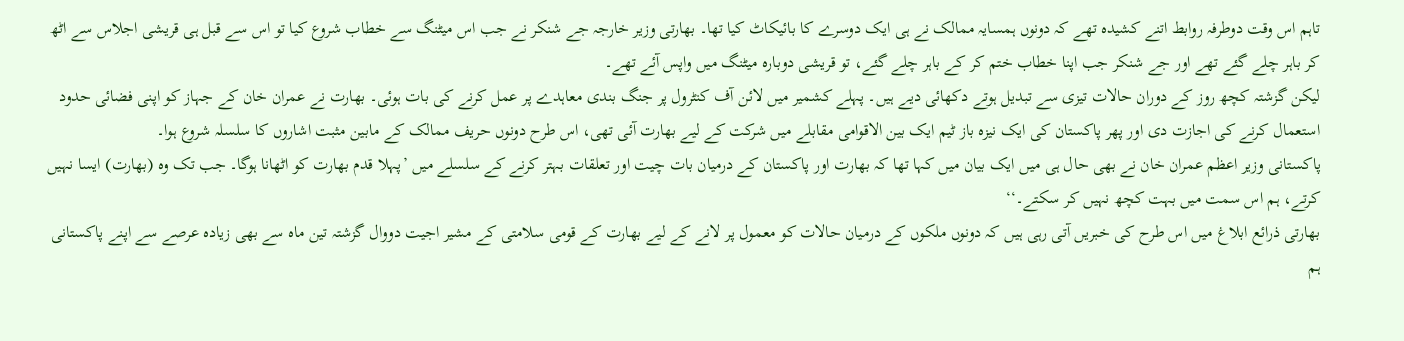تاہم اس وقت دوطرفہ روابط اتنے کشیدہ تھے کہ دونوں ہمسایہ ممالک نے ہی ایک دوسرے کا بائیکاٹ کیا تھا۔ بھارتی وزير خارجہ جے شنکر نے جب اس میٹنگ سے خطاب شروع کیا تو اس سے قبل ہی قریشی اجلاس سے اٹھ کر باہر چلے گئے تھے اور جے شنکر جب اپنا خطاب ختم کر کے باہر چلے گئے، تو قریشی دوبارہ میٹنگ میں واپس آئے تھے۔
لیکن گزشتہ کچھ روز کے دوران حالات تیزی سے تبدیل ہوتے دکھائی دیے ہیں۔ پہلے کشمیر میں لائن آف کنٹرول پر جنگ بندی معاہدے پر عمل کرنے کی بات ہوئی۔ بھارت نے عمران خان کے جہاز کو اپنی فضائی حدود استعمال کرنے کی اجازت دی اور پھر پاکستان کی ایک نیزہ باز ٹیم ایک بین الاقوامی مقابلے میں شرکت کے لیے بھارت آئی تھی، اس طرح دونوں حریف ممالک کے مابین مثبت اشاروں کا سلسلہ شروع ہوا۔
پاکستانی وزير اعظم عمران خان نے بھی حال ہی میں ایک بیان میں کہا تھا کہ بھارت اور پاکستان کے درمیان بات چيت اور تعلقات بہتر کرنے کے سلسلے میں ’پہلا قدم بھارت کو اٹھانا ہوگا۔ جب تک وہ (بھارت) ایسا نہیں کرتے، ہم اس سمت میں بہت کچھ نہیں کر سکتے۔‘‘
بھارتی ذرائع ابلاغ میں اس طرح کی خبریں آتی رہی ہیں کہ دونوں ملکوں کے درمیان حالات کو معمول پر لانے کے لیے بھارت کے قومی سلامتی کے مشیر اجیت دووال گزشتہ تین ماہ سے بھی زیادہ عرصے سے اپنے پاکستانی ہم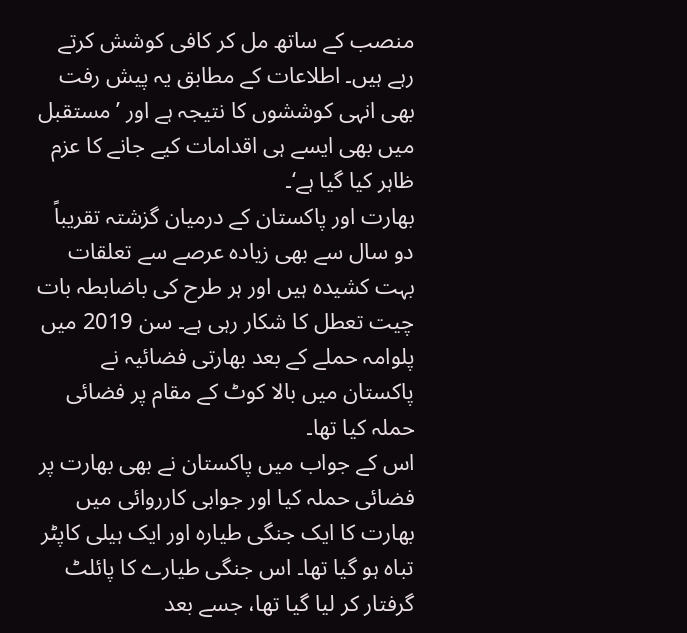منصب کے ساتھ مل کر کافی کوشش کرتے رہے ہیں۔ اطلاعات کے مطابق یہ پیش رفت بھی انہی کوششوں کا نتیجہ ہے اور ’مستقبل میں بھی ایسے ہی اقدامات کیے جانے کا عزم ظاہر کیا گيا ہے‘۔
بھارت اور پاکستان کے درمیان گزشتہ تقریباً دو سال سے بھی زیادہ عرصے سے تعلقات بہت کشیدہ ہیں اور ہر طرح کی باضابطہ بات چيت تعطل کا شکار رہی ہے۔ سن 2019 میں پلوامہ حملے کے بعد بھارتی فضائیہ نے پاکستان میں بالا کوٹ کے مقام پر فضائی حملہ کیا تھا۔
اس کے جواب میں پاکستان نے بھی بھارت پر فضائی حملہ کیا اور جوابی کارروائی میں بھارت کا ایک جنگی طیارہ اور ایک ہیلی کاپٹر تباہ ہو گیا تھا۔ اس جنگی طیارے کا پائلٹ گرفتار کر لیا گیا تھا، جسے بعد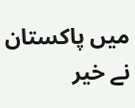میں پاکستان نے خیر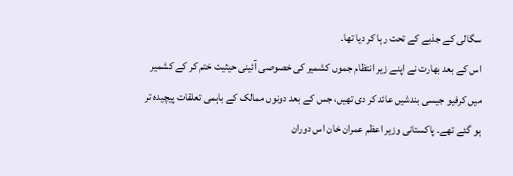سگالی کے جذبے کے تحت رہا کر دیا تھا۔
اس کے بعد بھارت نے اپنے زیر انتظام جموں کشمیر کی خصوصی آئینی حیثیت ختم کر کے کشمیر میں کرفیو جیسی بندشیں عائد کر دی تھیں، جس کے بعد دونوں ممالک کے باہمی تعلقات پیچیدہ تر ہو گئے تھے۔ پاکستانی وزیر اعظم عمران خان اس دوران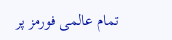تمام عالمی فورمز پر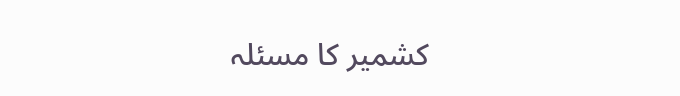کشمیر کا مسئلہ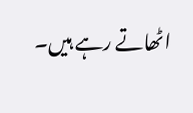اٹھاتے رہے ہیں۔